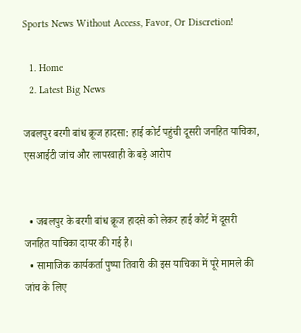Sports News Without Access, Favor, Or Discretion!

  1. Home
  2. Latest Big News

जबलपुर बरगी बांध क्रूज हादसा: हाई कोर्ट पहुंची दूसरी जनहित याचिका, एसआईटी जांच और लापरवाही के बड़े आरोप


  • जबलपुर के बरगी बांध क्रूज हादसे को लेकर हाई कोर्ट में दूसरी जनहित याचिका दायर की गई है।
  • सामाजिक कार्यकर्ता पुष्पा तिवारी की इस याचिका में पूरे मामले की जांच के लिए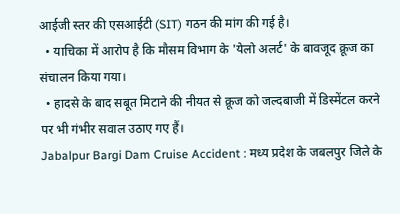आईजी स्तर की एसआईटी (SIT) गठन की मांग की गई है।
  • याचिका में आरोप है कि मौसम विभाग के 'येलो अलर्ट' के बावजूद क्रूज का संचालन किया गया।
  • हादसे के बाद सबूत मिटाने की नीयत से क्रूज को जल्दबाजी में डिस्मेंटल करने पर भी गंभीर सवाल उठाए गए हैं।
Jabalpur Bargi Dam Cruise Accident : मध्य प्रदेश के जबलपुर जिले के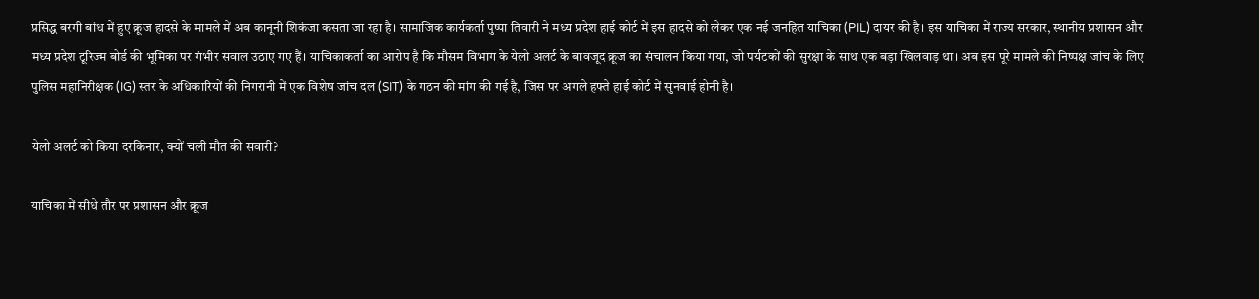प्रसिद्ध बरगी बांध में हुए क्रूज हादसे के मामले में अब कानूनी शिकंजा कसता जा रहा है। सामाजिक कार्यकर्ता पुष्पा तिवारी ने मध्य प्रदेश हाई कोर्ट में इस हादसे को लेकर एक नई जनहित याचिका (PIL) दायर की है। इस याचिका में राज्य सरकार, स्थानीय प्रशासन और मध्य प्रदेश टूरिज्म बोर्ड की भूमिका पर गंभीर सवाल उठाए गए हैं। याचिकाकर्ता का आरोप है कि मौसम विभाग के येलो अलर्ट के बावजूद क्रूज का संचालन किया गया, जो पर्यटकों की सुरक्षा के साथ एक बड़ा खिलवाड़ था। अब इस पूरे मामले की निष्पक्ष जांच के लिए पुलिस महानिरीक्षक (IG) स्तर के अधिकारियों की निगरानी में एक विशेष जांच दल (SIT) के गठन की मांग की गई है, जिस पर अगले हफ्ते हाई कोर्ट में सुनवाई होनी है।

येलो अलर्ट को किया दरकिनार, क्यों चली मौत की सवारी?

याचिका में सीधे तौर पर प्रशासन और क्रूज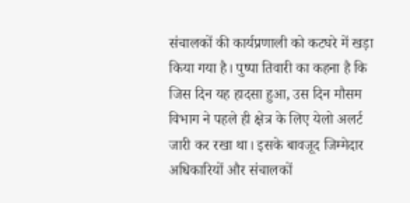संचालकों की कार्यप्रणाली को कटघरे में खड़ा किया गया है। पुष्पा तिवारी का कहना है कि जिस दिन यह हादसा हुआ, उस दिन मौसम विभाग ने पहले ही क्षेत्र के लिए येलो अलर्ट जारी कर रखा था। इसके बावजूद जिम्मेदार अधिकारियों और संचालकों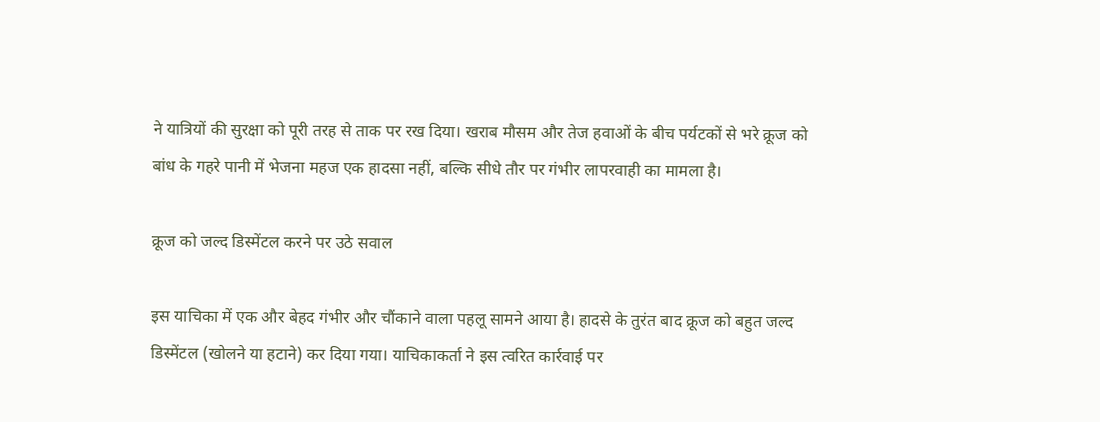ने यात्रियों की सुरक्षा को पूरी तरह से ताक पर रख दिया। खराब मौसम और तेज हवाओं के बीच पर्यटकों से भरे क्रूज को बांध के गहरे पानी में भेजना महज एक हादसा नहीं, बल्कि सीधे तौर पर गंभीर लापरवाही का मामला है।

क्रूज को जल्द डिस्मेंटल करने पर उठे सवाल

इस याचिका में एक और बेहद गंभीर और चौंकाने वाला पहलू सामने आया है। हादसे के तुरंत बाद क्रूज को बहुत जल्द डिस्मेंटल (खोलने या हटाने) कर दिया गया। याचिकाकर्ता ने इस त्वरित कार्रवाई पर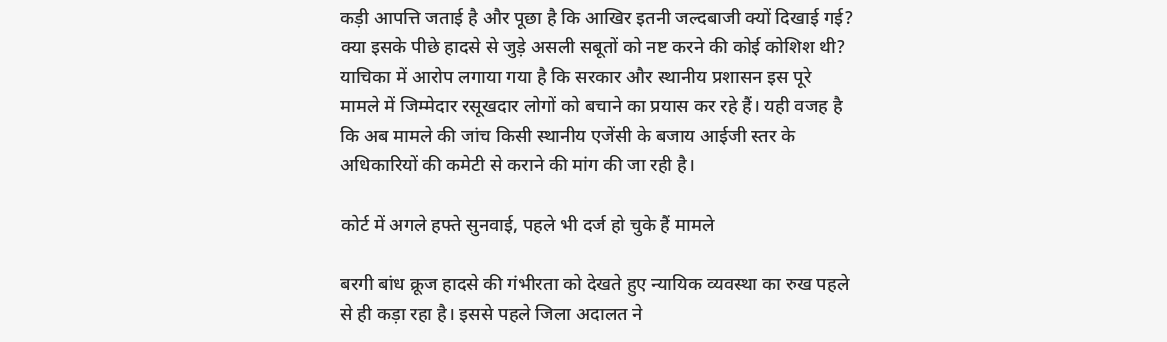कड़ी आपत्ति जताई है और पूछा है कि आखिर इतनी जल्दबाजी क्यों दिखाई गई? क्या इसके पीछे हादसे से जुड़े असली सबूतों को नष्ट करने की कोई कोशिश थी? याचिका में आरोप लगाया गया है कि सरकार और स्थानीय प्रशासन इस पूरे मामले में जिम्मेदार रसूखदार लोगों को बचाने का प्रयास कर रहे हैं। यही वजह है कि अब मामले की जांच किसी स्थानीय एजेंसी के बजाय आईजी स्तर के अधिकारियों की कमेटी से कराने की मांग की जा रही है।

कोर्ट में अगले हफ्ते सुनवाई, पहले भी दर्ज हो चुके हैं मामले

बरगी बांध क्रूज हादसे की गंभीरता को देखते हुए न्यायिक व्यवस्था का रुख पहले से ही कड़ा रहा है। इससे पहले जिला अदालत ने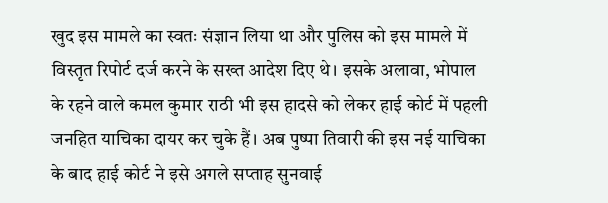खुद इस मामले का स्वतः संज्ञान लिया था और पुलिस को इस मामले में विस्तृत रिपोर्ट दर्ज करने के सख्त आदेश दिए थे। इसके अलावा, भोपाल के रहने वाले कमल कुमार राठी भी इस हादसे को लेकर हाई कोर्ट में पहली जनहित याचिका दायर कर चुके हैं। अब पुष्पा तिवारी की इस नई याचिका के बाद हाई कोर्ट ने इसे अगले सप्ताह सुनवाई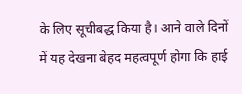के लिए सूचीबद्ध किया है। आने वाले दिनों में यह देखना बेहद महत्वपूर्ण होगा कि हाई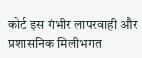कोर्ट इस गंभीर लापरवाही और प्रशासनिक मिलीभगत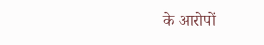के आरोपों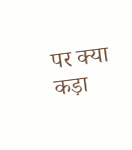पर क्या कड़ा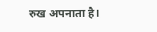रुख अपनाता है।